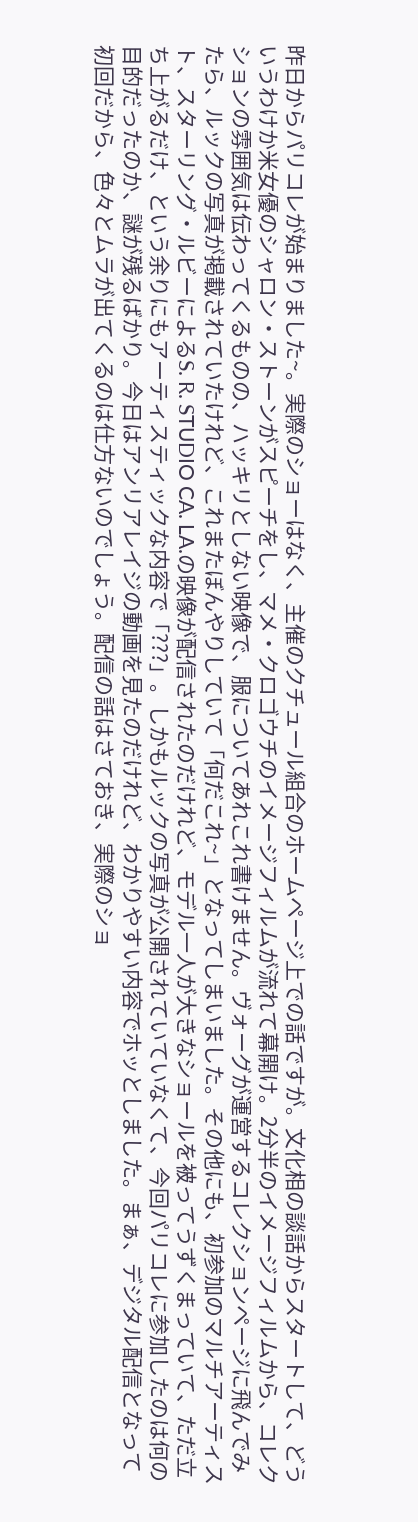昨日からパリコレが始まりました~。実際のショーはなく、主催のクチュール組合のホームページ上での話ですが。文化相の談話からスタートして、どういうわけか米女優のシャロン・ストーンがスピーチをし、マメ・クロゴウチのイメージフィルムが流れて幕開け。2分半のイメージフィルムから、コレクションの雰囲気は伝わってくるものの、ハッキリとしない映像で、服についてあれこれ書けません。ヴォーグが運営するコレクションページに飛んでみたら、ルックの写真が掲載されていたけれど、これまたぼんやりしていて「何だこれ~」となってしまいました。その他にも、初参加のマルチアーティスト、スターリング・ルビーによるS. R. STUDIO CA. LA.の映像が配信されたのだけれど、モデル一人が大きなショールを被ってうずくまっていて、ただ立ち上がるだけ、という余りにもアーティスティックな内容で「???」。しかもルックの写真が公開されていていなくて、今回パリコレに参加したのは何の目的だったのか、謎が残るばかり。今日はアンリアレイジの動画を見たのだけれど、わかりやすい内容でホッとしました。まぁ、デジタル配信となって初回だから、色々とムラが出てくるのは仕方ないのでしょう。配信の話はさておき、実際のショ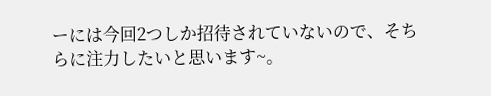ーには今回2つしか招待されていないので、そちらに注力したいと思います~。